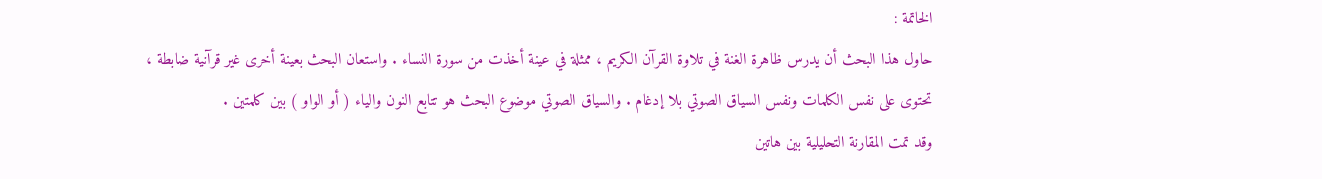الخاتمة :
حاول هذا البحث أن يدرس ظاهرة الغنة في تلاوة القرآن الكريم ، ممثلة في عينة أخذت من سورة النساء . واستعان البحث بعينة أخرى غير قرآنية ضابطة ، تحتوى على نفس الكلمات ونفس السياق الصوتي بلا إدغام . والسياق الصوتي موضوع البحث هو تتابع النون والياء ( أو الواو ) بين كلمتين .
وقد تمت المقارنة التحليلية بين هاتين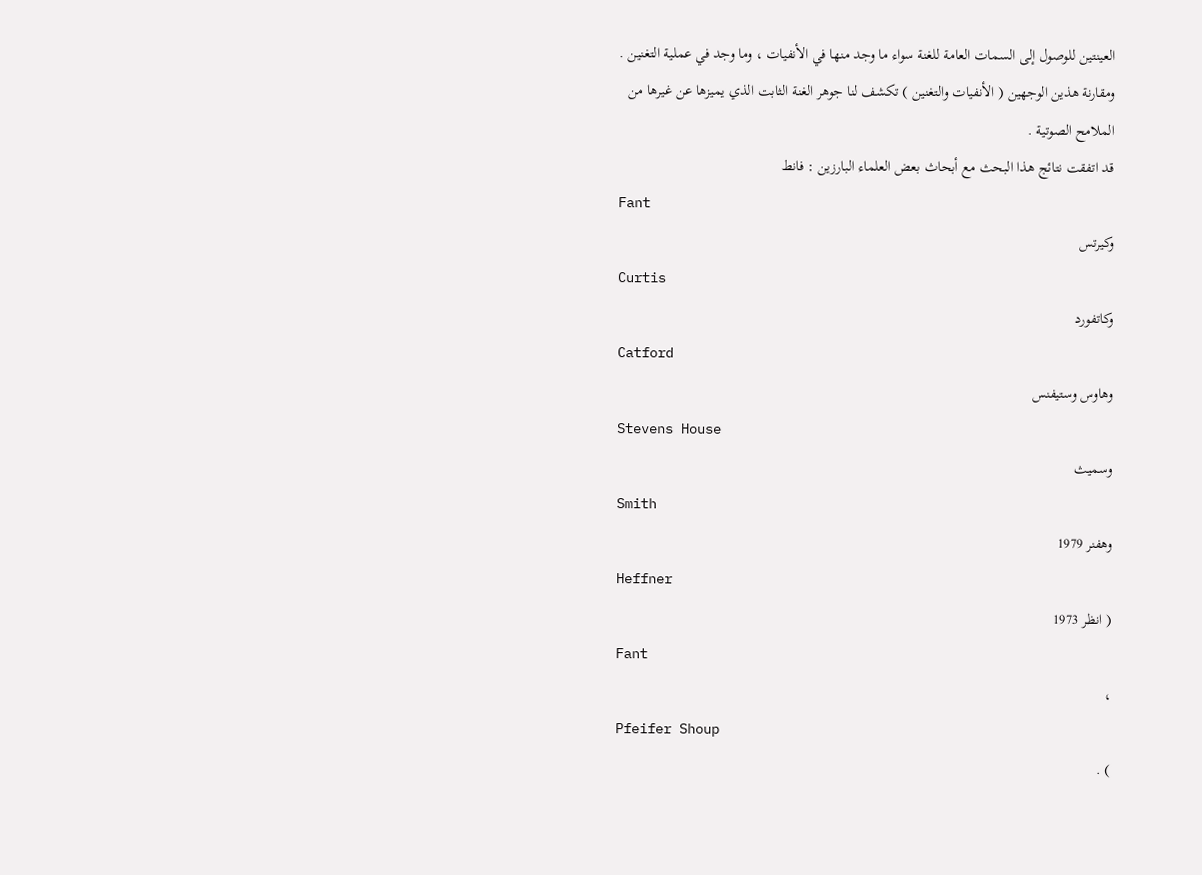العينتين للوصول إلى السمات العامة للغنة سواء ما وجد منها في الأنفيات ، وما وجد في عملية التغنين . ومقارنة هذين الوجهين ( الأنفيات والتغنين ) تكشف لنا جوهر الغنة الثابت الذي يميزها عن غيرها من الملامح الصوتية .
قد اتفقت نتائج هذا البحث مع أبحاث بعض العلماء البارزين : فانط
Fant
وكيرتس
Curtis
وكاتفورد
Catford
وهاوس وستيفنس
Stevens House
وسميث
Smith
وهفنر 1979
Heffner
( انظر 1973
Fant
،
Pfeifer Shoup
) .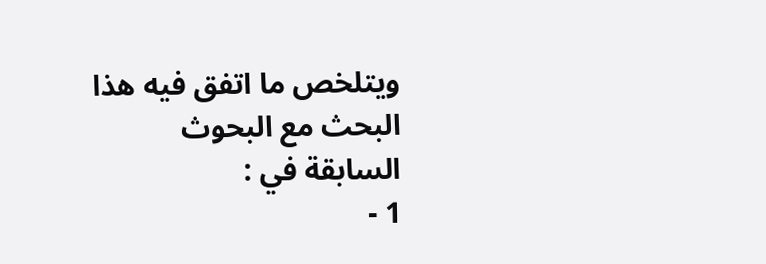ويتلخص ما اتفق فيه هذا البحث مع البحوث السابقة في :
1 -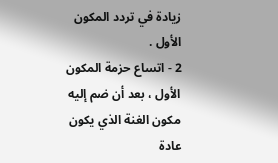زيادة في تردد المكون الأول .
2 - اتساع حزمة المكون الأول ، بعد أن ضم إليه مكون الغنة الذي يكون عادة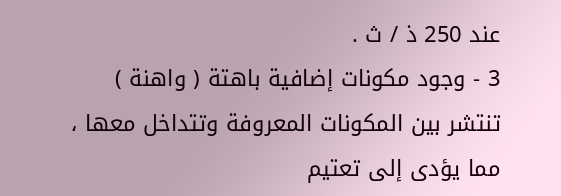عند 250 ذ / ث .
3 - وجود مكونات إضافية باهتة ( واهنة ) تنتشر بين المكونات المعروفة وتتداخل معها ، مما يؤدى إلى تعتيم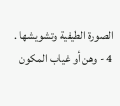الصورة الطيفية وتشويشها .
4 - وهن أو غياب المكون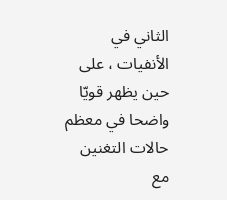الثاني في الأنفيات ، على حين يظهر قويّا واضحا في معظم حالات التغنين مع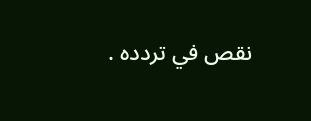نقص في تردده .